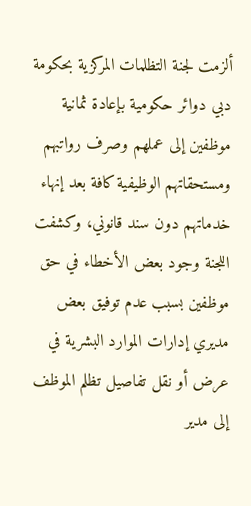ألزمت لجنة التظلمات المركزية بحكومة دبي دوائر حكومية بإعادة ثمانية موظفين إلى عملهم وصرف رواتبهم ومستحقاتهم الوظيفية كافة بعد إنهاء خدماتهم دون سند قانوني، وكشفت اللجنة وجود بعض الأخطاء في حق موظفين بسبب عدم توفيق بعض مديري إدارات الموارد البشرية في عرض أو نقل تفاصيل تظلم الموظف إلى مدير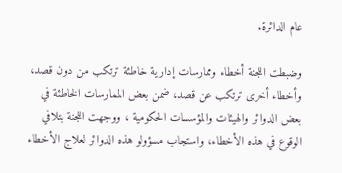عام الدائرة.

وضبطت اللجنة أخطاء وممارسات إدارية خاطئة ترتكب من دون قصد، وأخطاء أخرى ترتكب عن قصد، ضمن بعض الممارسات الخاطئة في بعض الدوائر والهيئات والمؤسسات الحكومية ، ووجهت اللجنة بتلافي الوقوع في هذه الأخطاء، واستجاب مسؤولو هذه الدوائر لعلاج الأخطاء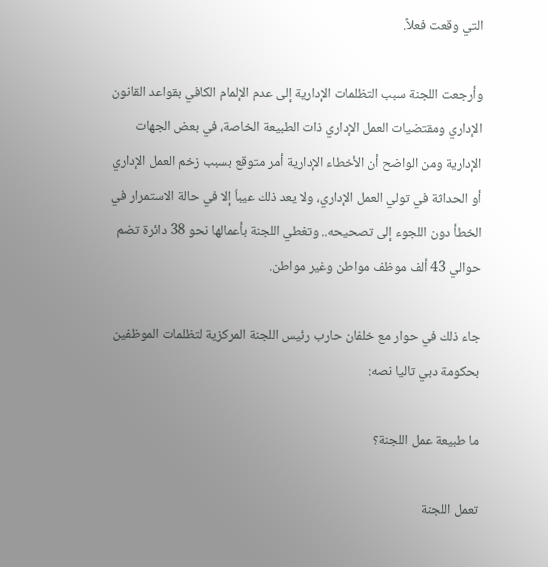التي وقعت فعلاً.

وأرجعت اللجنة سبب التظلمات الإدارية إلى عدم الإلمام الكافي بقواعد القانون الإداري ومقتضيات العمل الإداري ذات الطبيعة الخاصة، في بعض الجهات الإدارية ومن الواضح أن الأخطاء الإدارية أمر متوقع بسبب زخم العمل الإداري أو الحداثة في تولي العمل الإداري، ولا يعد ذلك عيباُ إلا في حالة الاستمرار في الخطأ دون اللجوء إلى تصحيحه.. وتغطي اللجنة بأعمالها نحو 38 دائرة تضم حوالي 43 ألف موظف مواطن وغير مواطن.

جاء ذلك في حوار مع خلفان حارب رئيس اللجنة المركزية لتظلمات الموظفين بحكومة دبي تاليا نصه:

ما طبيعة عمل اللجنة؟

تعمل اللجنة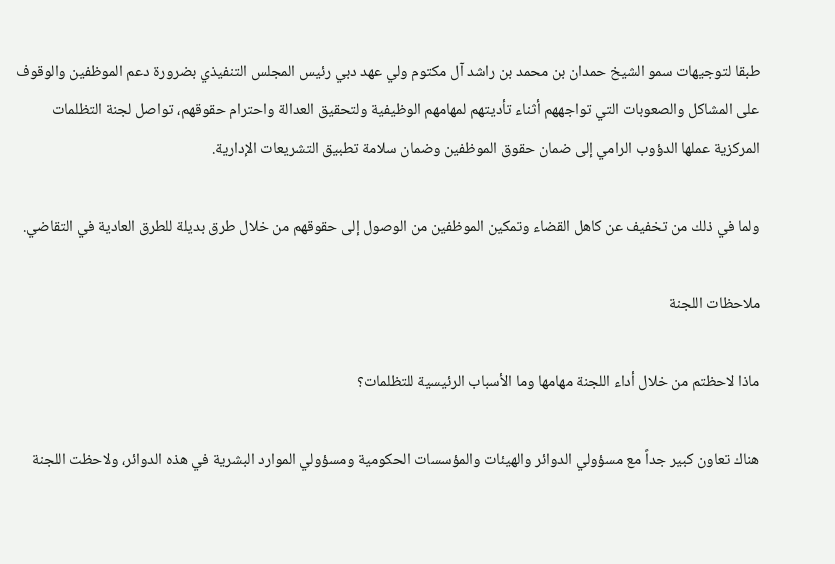طبقا لتوجيهات سمو الشيخ حمدان بن محمد بن راشد آل مكتوم ولي عهد دبي رئيس المجلس التنفيذي بضرورة دعم الموظفين والوقوف على المشاكل والصعوبات التي تواجههم أثناء تأديتهم لمهامهم الوظيفية ولتحقيق العدالة واحترام حقوقهم، تواصل لجنة التظلمات المركزية عملها الدؤوب الرامي إلى ضمان حقوق الموظفين وضمان سلامة تطبيق التشريعات الإدارية.

ولما في ذلك من تخفيف عن كاهل القضاء وتمكين الموظفين من الوصول إلى حقوقهم من خلال طرق بديلة للطرق العادية في التقاضي.

ملاحظات اللجنة

ماذا لاحظتم من خلال أداء اللجنة مهامها وما الأسباب الرئيسية للتظلمات؟

هناك تعاون كبير جداً مع مسؤولي الدوائر والهيئات والمؤسسات الحكومية ومسؤولي الموارد البشرية في هذه الدوائر، ولاحظت اللجنة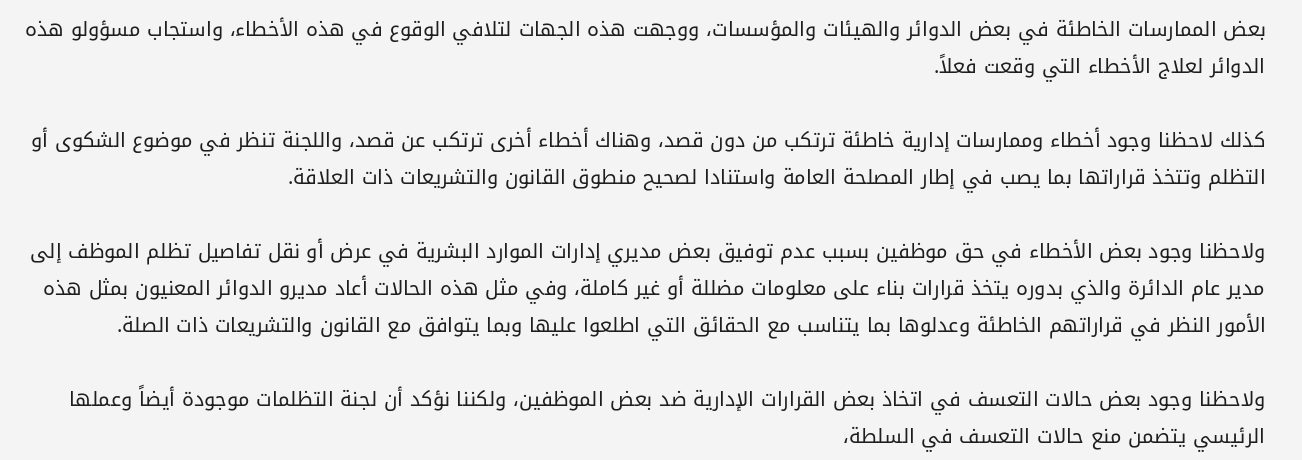بعض الممارسات الخاطئة في بعض الدوائر والهيئات والمؤسسات، ووجهت هذه الجهات لتلافي الوقوع في هذه الأخطاء، واستجاب مسؤولو هذه الدوائر لعلاج الأخطاء التي وقعت فعلاً.

كذلك لاحظنا وجود أخطاء وممارسات إدارية خاطئة ترتكب من دون قصد، وهناك أخطاء أخرى ترتكب عن قصد، واللجنة تنظر في موضوع الشكوى أو التظلم وتتخذ قراراتها بما يصب في إطار المصلحة العامة واستنادا لصحيح منطوق القانون والتشريعات ذات العلاقة.

ولاحظنا وجود بعض الأخطاء في حق موظفين بسبب عدم توفيق بعض مديري إدارات الموارد البشرية في عرض أو نقل تفاصيل تظلم الموظف إلى مدير عام الدائرة والذي بدوره يتخذ قرارات بناء على معلومات مضللة أو غير كاملة، وفي مثل هذه الحالات أعاد مديرو الدوائر المعنيون بمثل هذه الأمور النظر في قراراتهم الخاطئة وعدلوها بما يتناسب مع الحقائق التي اطلعوا عليها وبما يتوافق مع القانون والتشريعات ذات الصلة.

ولاحظنا وجود بعض حالات التعسف في اتخاذ بعض القرارات الإدارية ضد بعض الموظفين، ولكننا نؤكد أن لجنة التظلمات موجودة أيضاً وعملها الرئيسي يتضمن منع حالات التعسف في السلطة،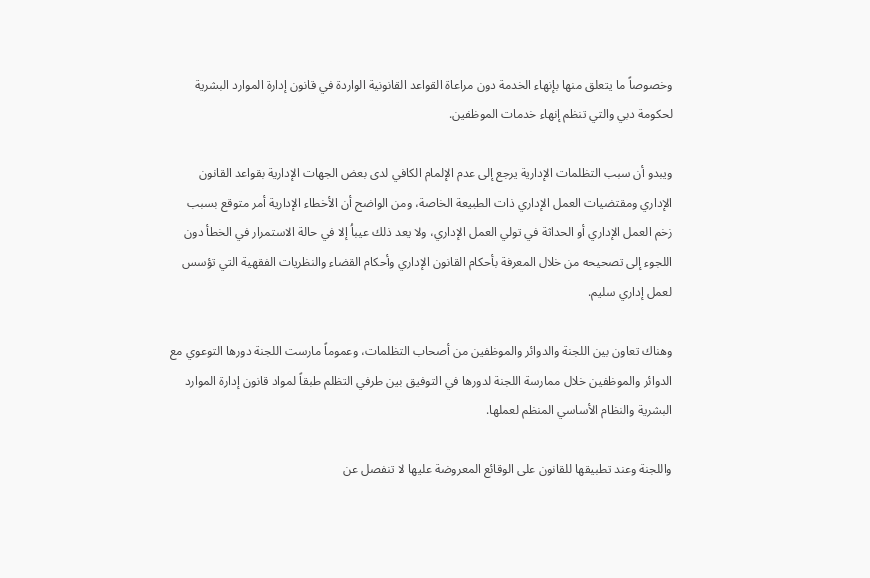وخصوصاً ما يتعلق منها بإنهاء الخدمة دون مراعاة القواعد القانونية الواردة في قانون إدارة الموارد البشرية لحكومة دبي والتي تنظم إنهاء خدمات الموظفين.

ويبدو أن سبب التظلمات الإدارية يرجع إلى عدم الإلمام الكافي لدى بعض الجهات الإدارية بقواعد القانون الإداري ومقتضيات العمل الإداري ذات الطبيعة الخاصة، ومن الواضح أن الأخطاء الإدارية أمر متوقع بسبب زخم العمل الإداري أو الحداثة في تولي العمل الإداري، ولا يعد ذلك عيباُ إلا في حالة الاستمرار في الخطأ دون اللجوء إلى تصحيحه من خلال المعرفة بأحكام القانون الإداري وأحكام القضاء والنظريات الفقهية التي تؤسس لعمل إداري سليم.

وهناك تعاون بين اللجنة والدوائر والموظفين من أصحاب التظلمات، وعموماً مارست اللجنة دورها التوعوي مع الدوائر والموظفين خلال ممارسة اللجنة لدورها في التوفيق بين طرفي التظلم طبقاً لمواد قانون إدارة الموارد البشرية والنظام الأساسي المنظم لعملها.

واللجنة وعند تطبيقها للقانون على الوقائع المعروضة عليها لا تنفصل عن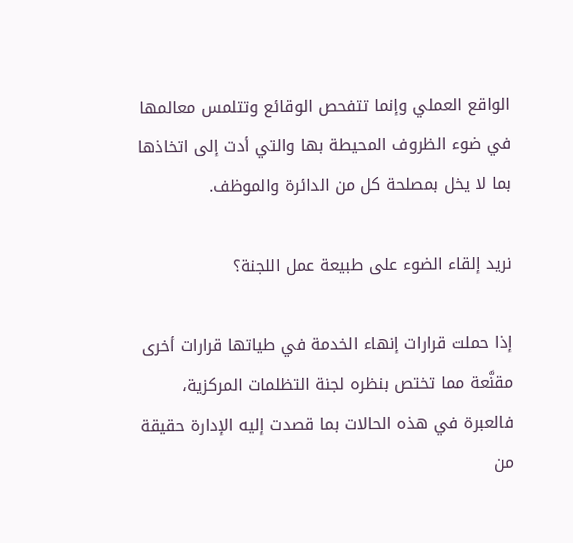الواقع العملي وإنما تتفحص الوقائع وتتلمس معالمها في ضوء الظروف المحيطة بها والتي أدت إلى اتخاذها بما لا يخل بمصلحة كل من الدائرة والموظف.

نريد إلقاء الضوء على طبيعة عمل اللجنة؟

إذا حملت قرارات إنهاء الخدمة في طياتها قرارات أخرى مقنَّعة مما تختص بنظره لجنة التظلمات المركزية، فالعبرة في هذه الحالات بما قصدت إليه الإدارة حقيقة من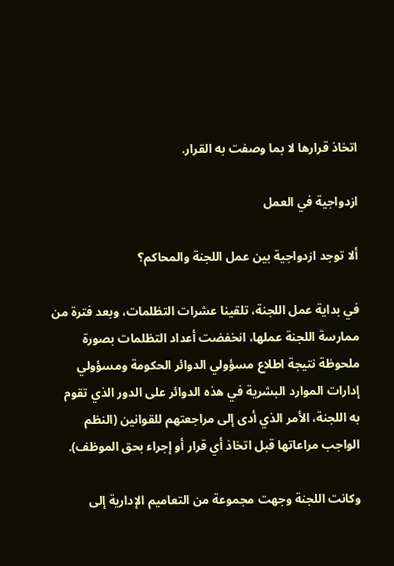اتخاذ قرارها لا بما وصفت به القرار.

ازدواجية في العمل

ألا توجد ازدواجية بين عمل اللجنة والمحاكم؟

في بداية عمل اللجنة، تلقينا عشرات التظلمات، وبعد فترة من ممارسة اللجنة عملها، انخفضت أعداد التظلمات بصورة ملحوظة نتيجة اطلاع مسؤولي الدوائر الحكومة ومسؤولي إدارات الموارد البشرية في هذه الدوائر على الدور الذي تقوم به اللجنة، الأمر الذي أدى إلى مراجعتهم للقوانين (النظم الواجب مراعاتها قبل اتخاذ أي قرار أو إجراء بحق الموظف).

وكانت اللجنة وجهت مجموعة من التعاميم الإدارية إلى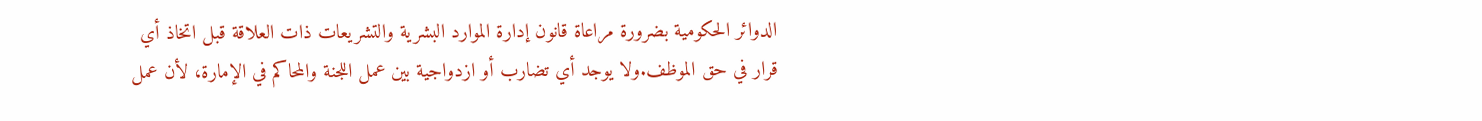الدوائر الحكومية بضرورة مراعاة قانون إدارة الموارد البشرية والتشريعات ذات العلاقة قبل اتخاذ أي قرار في حق الموظف.ولا يوجد أي تضارب أو ازدواجية بين عمل اللجنة والمحاكم في الإمارة، لأن عمل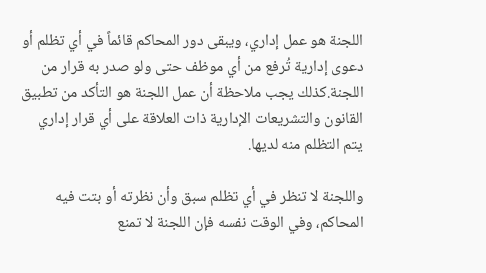اللجنة هو عمل إداري، ويبقى دور المحاكم قائماً في أي تظلم أو دعوى إدارية تُرفع من أي موظف حتى ولو صدر به قرار من اللجنة.كذلك يجب ملاحظة أن عمل اللجنة هو التأكد من تطبيق القانون والتشريعات الإدارية ذات العلاقة على أي قرار إداري يتم التظلم منه لديها.

واللجنة لا تنظر في أي تظلم سبق وأن نظرته أو بتت فيه المحاكم، وفي الوقت نفسه فإن اللجنة لا تمنع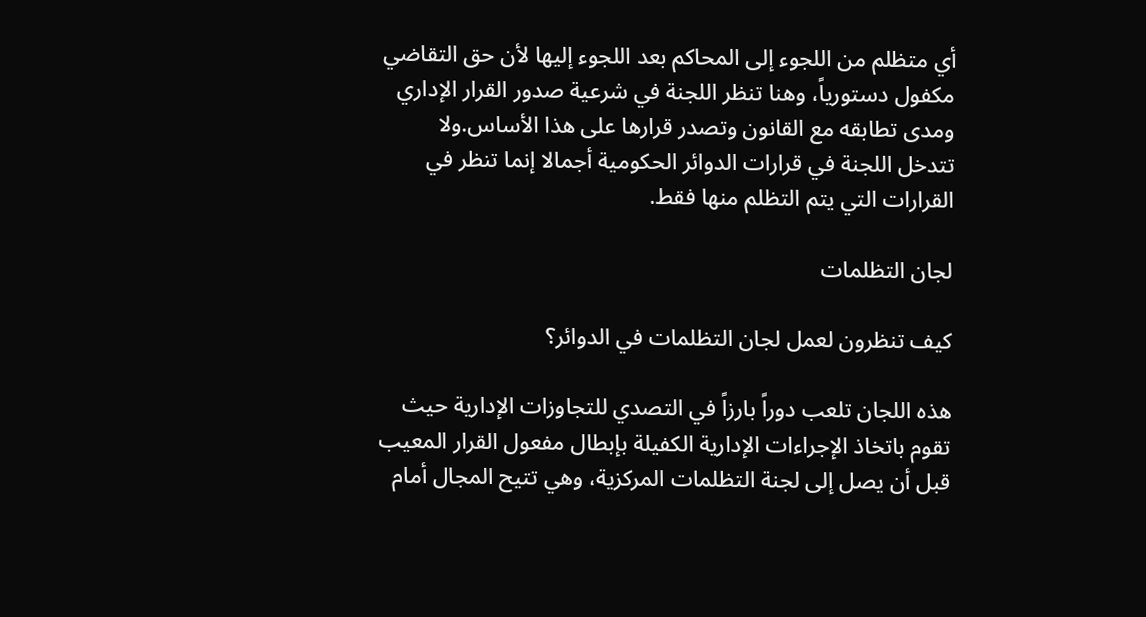أي متظلم من اللجوء إلى المحاكم بعد اللجوء إليها لأن حق التقاضي مكفول دستورياً، وهنا تنظر اللجنة في شرعية صدور القرار الإداري ومدى تطابقه مع القانون وتصدر قرارها على هذا الأساس.ولا تتدخل اللجنة في قرارات الدوائر الحكومية أجمالا إنما تنظر في القرارات التي يتم التظلم منها فقط.

لجان التظلمات

كيف تنظرون لعمل لجان التظلمات في الدوائر؟

هذه اللجان تلعب دوراً بارزاً في التصدي للتجاوزات الإدارية حيث تقوم باتخاذ الإجراءات الإدارية الكفيلة بإبطال مفعول القرار المعيب قبل أن يصل إلى لجنة التظلمات المركزية، وهي تتيح المجال أمام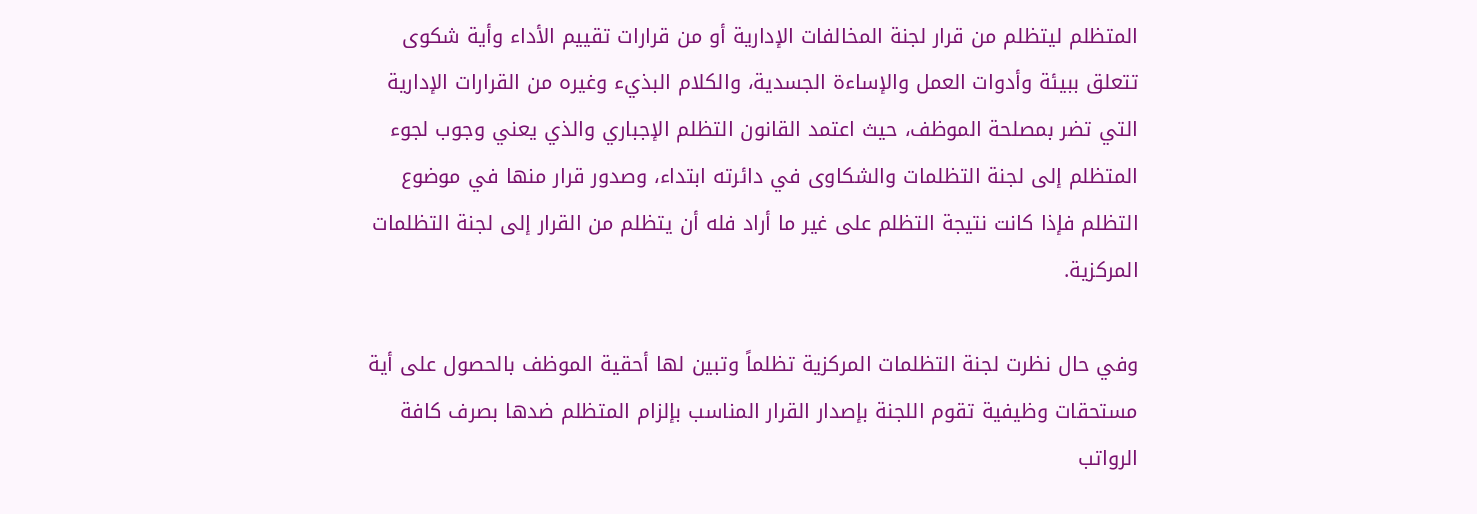المتظلم ليتظلم من قرار لجنة المخالفات الإدارية أو من قرارات تقييم الأداء وأية شكوى تتعلق ببيئة وأدوات العمل والإساءة الجسدية، والكلام البذيء وغيره من القرارات الإدارية التي تضر بمصلحة الموظف، حيث اعتمد القانون التظلم الإجباري والذي يعني وجوب لجوء المتظلم إلى لجنة التظلمات والشكاوى في دائرته ابتداء، وصدور قرار منها في موضوع التظلم فإذا كانت نتيجة التظلم على غير ما أراد فله أن يتظلم من القرار إلى لجنة التظلمات المركزية.

وفي حال نظرت لجنة التظلمات المركزية تظلماً وتبين لها أحقية الموظف بالحصول على أية مستحقات وظيفية تقوم اللجنة بإصدار القرار المناسب بإلزام المتظلم ضدها بصرف كافة الرواتب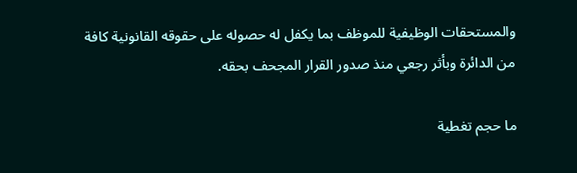والمستحقات الوظيفية للموظف بما يكفل له حصوله على حقوقه القانونية كافة من الدائرة وبأثر رجعي منذ صدور القرار المجحف بحقه.

ما حجم تغطية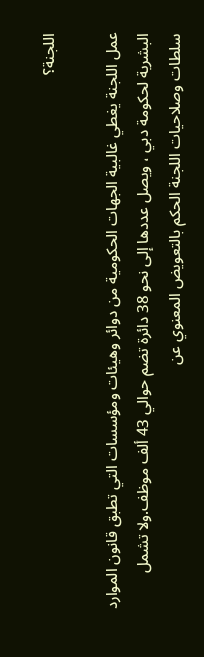اللجنة؟

عمل اللجنة يغطي غالبية الجهات الحكومية من دوائر وهيئات ومؤسسات التي تطبق قانون الموارد البشرية لحكومة دبي ، ويصل عددها إلى نحو 38 دائرة تضم حوالي 43 ألف موظف.ولا تشمل سلطات وصلاحيات اللجنة الحكم بالتعويض المعنوي عن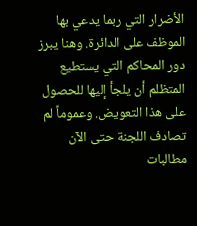الأضرار التي ربما يدعي بها الموظف على الدائرة. وهنا يبرز دور المحاكم التي يستطيع المتظلم أن يلجأ إليها للحصول على هذا التعويض. وعموماً لم تصادف اللجنة حتى الآن مطالبات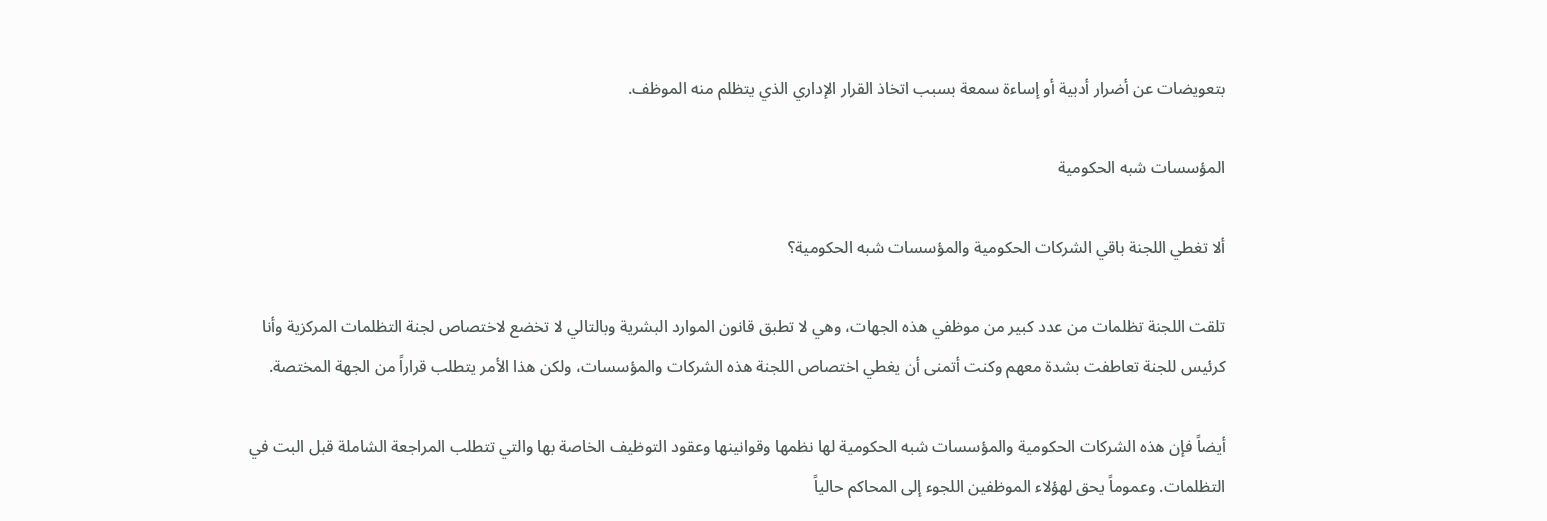بتعويضات عن أضرار أدبية أو إساءة سمعة بسبب اتخاذ القرار الإداري الذي يتظلم منه الموظف.

المؤسسات شبه الحكومية

ألا تغطي اللجنة باقي الشركات الحكومية والمؤسسات شبه الحكومية؟

تلقت اللجنة تظلمات من عدد كبير من موظفي هذه الجهات، وهي لا تطبق قانون الموارد البشرية وبالتالي لا تخضع لاختصاص لجنة التظلمات المركزية وأنا كرئيس للجنة تعاطفت بشدة معهم وكنت أتمنى أن يغطي اختصاص اللجنة هذه الشركات والمؤسسات، ولكن هذا الأمر يتطلب قراراً من الجهة المختصة.

أيضاً فإن هذه الشركات الحكومية والمؤسسات شبه الحكومية لها نظمها وقوانينها وعقود التوظيف الخاصة بها والتي تتطلب المراجعة الشاملة قبل البت في التظلمات. وعموماً يحق لهؤلاء الموظفين اللجوء إلى المحاكم حالياً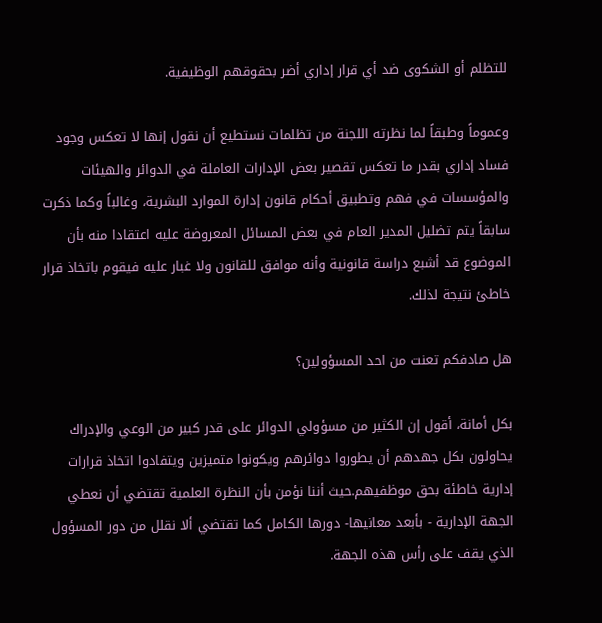للتظلم أو الشكوى ضد أي قرار إداري أضر بحقوقهم الوظيفية.

وعموماً وطبقاً لما نظرته اللجنة من تظلمات نستطيع أن نقول إنها لا تعكس وجود فساد إداري بقدر ما تعكس تقصير بعض الإدارات العاملة في الدوائر والهيئات والمؤسسات في فهم وتطبيق أحكام قانون إدارة الموارد البشرية، وغالباً وكما ذكرت سابقاً يتم تضليل المدير العام في بعض المسائل المعروضة عليه اعتقادا منه بأن الموضوع قد أشبع دراسة قانونية وأنه موافق للقانون ولا غبار عليه فيقوم باتخاذ قرار خاطئ نتيجة لذلك.

هل صادفكم تعنت من احد المسؤولين؟

بكل أمانة، أقول إن الكثير من مسؤولي الدوائر على قدر كبير من الوعي والإدراك يحاولون بكل جهدهم أن يطوروا دوائرهم ويكونوا متميزين ويتفادوا اتخاذ قرارات إدارية خاطئة بحق موظفيهم.حيث أننا نؤمن بأن النظرة العلمية تقتضي أن نعطي الجهة الإدارية - بأبعد معانيها- دورها الكامل كما تقتضي ألا نقلل من دور المسؤول الذي يقف على رأس هذه الجهة.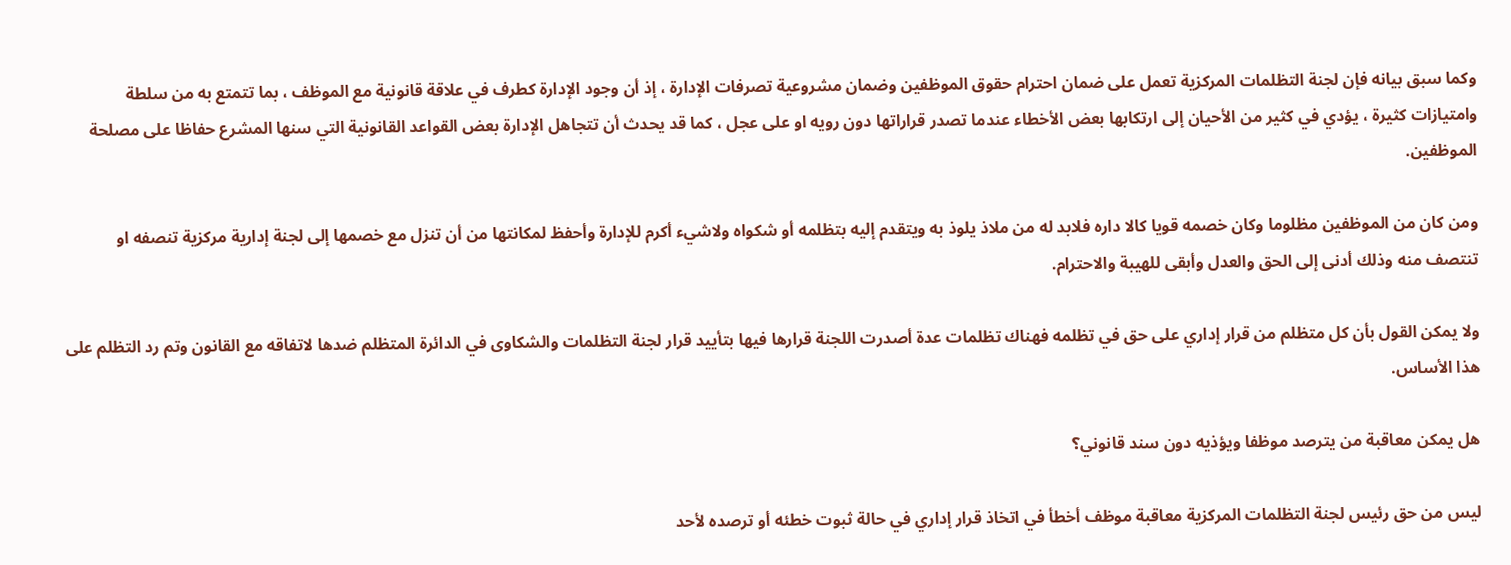وكما سبق بيانه فإن لجنة التظلمات المركزية تعمل على ضمان احترام حقوق الموظفين وضمان مشروعية تصرفات الإدارة ، إذ أن وجود الإدارة كطرف في علاقة قانونية مع الموظف ، بما تتمتع به من سلطة وامتيازات كثيرة ، يؤدي في كثير من الأحيان إلى ارتكابها بعض الأخطاء عندما تصدر قراراتها دون رويه او على عجل ، كما قد يحدث أن تتجاهل الإدارة بعض القواعد القانونية التي سنها المشرع حفاظا على مصلحة الموظفين.

ومن كان من الموظفين مظلوما وكان خصمه قويا كالا داره فلابد له من ملاذ يلوذ به ويتقدم إليه بتظلمه أو شكواه ولاشيء أكرم للإدارة وأحفظ لمكانتها من أن تنزل مع خصمها إلى لجنة إدارية مركزية تنصفه او تنتصف منه وذلك أدنى إلى الحق والعدل وأبقى للهيبة والاحترام.

ولا يمكن القول بأن كل متظلم من قرار إداري على حق في تظلمه فهناك تظلمات عدة أصدرت اللجنة قرارها فيها بتأييد قرار لجنة التظلمات والشكاوى في الدائرة المتظلم ضدها لاتفاقه مع القانون وتم رد التظلم على هذا الأساس.

هل يمكن معاقبة من يترصد موظفا ويؤذيه دون سند قانوني؟

ليس من حق رئيس لجنة التظلمات المركزية معاقبة موظف أخطأ في اتخاذ قرار إداري في حالة ثبوت خطئه أو ترصده لأحد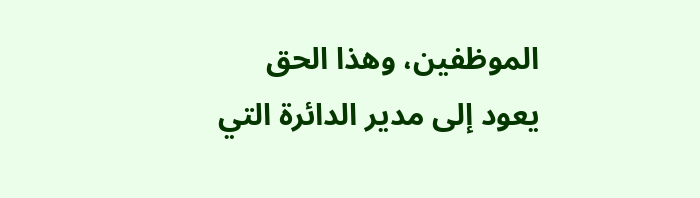الموظفين، وهذا الحق يعود إلى مدير الدائرة التي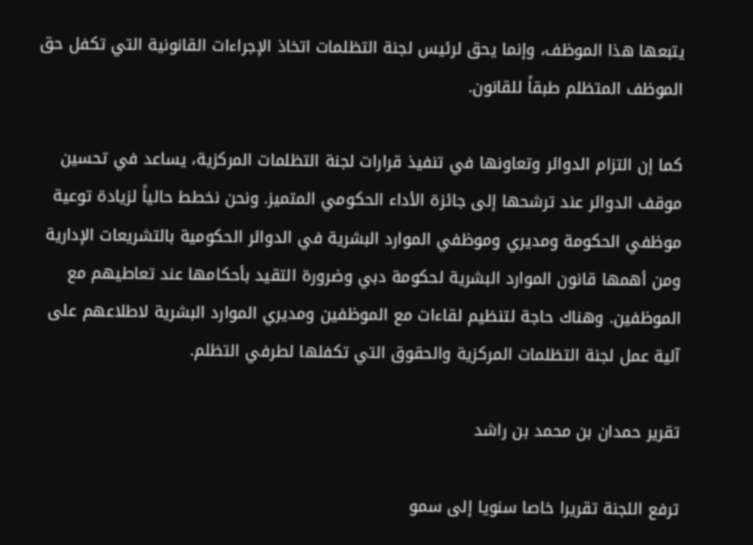يتبعها هذا الموظف، وإنما يحق لرئيس لجنة التظلمات اتخاذ الإجراءات القانونية التي تكفل حق الموظف المتظلم طبقاً للقانون.

كما إن التزام الدوائر وتعاونها في تنفيذ قرارات لجنة التظلمات المركزية، يساعد في تحسين موقف الدوائر عند ترشحها إلى جائزة الأداء الحكومي المتميز. ونحن نخطط حالياً لزيادة توعية موظفي الحكومة ومديري وموظفي الموارد البشرية في الدوائر الحكومية بالتشريعات الإدارية ومن أهمها قانون الموارد البشرية لحكومة دبي وضرورة التقيد بأحكامها عند تعاطيهم مع الموظفين. وهناك حاجة لتنظيم لقاءات مع الموظفين ومديري الموارد البشرية لاطلاعهم على آلية عمل لجنة التظلمات المركزية والحقوق التي تكفلها لطرفي التظلم.

تقرير حمدان بن محمد بن راشد

ترفع اللجنة تقريرا خاصا سنويا إلى سمو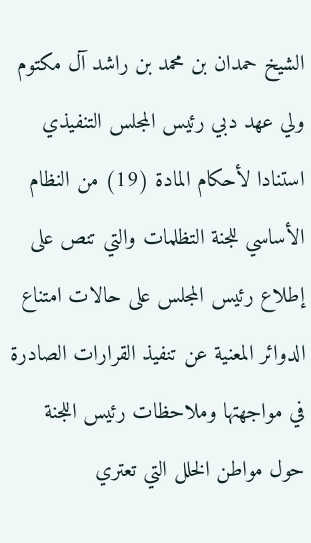الشيخ حمدان بن محمد بن راشد آل مكتوم ولي عهد دبي رئيس المجلس التنفيذي استنادا لأحكام المادة (19) من النظام الأساسي للجنة التظلمات والتي تنص على إطلاع رئيس المجلس على حالات امتناع الدوائر المعنية عن تنفيذ القرارات الصادرة في مواجهتها وملاحظات رئيس اللجنة حول مواطن الخلل التي تعتري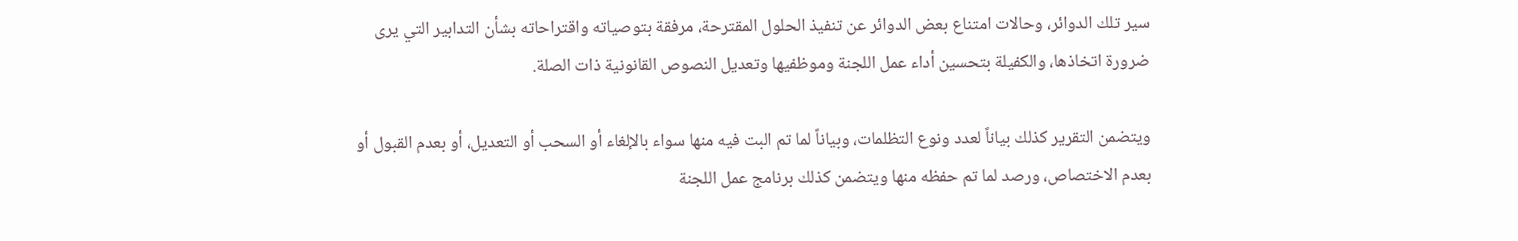سير تلك الدوائر، وحالات امتناع بعض الدوائر عن تنفيذ الحلول المقترحة، مرفقة بتوصياته واقتراحاته بشأن التدابير التي يرى ضرورة اتخاذها، والكفيلة بتحسين أداء عمل اللجنة وموظفيها وتعديل النصوص القانونية ذات الصلة.

ويتضمن التقرير كذلك بياناً لعدد ونوع التظلمات، وبياناً لما تم البت فيه منها سواء بالإلغاء أو السحب أو التعديل، أو بعدم القبول أو بعدم الاختصاص، ورصد لما تم حفظه منها ويتضمن كذلك برنامج عمل اللجنة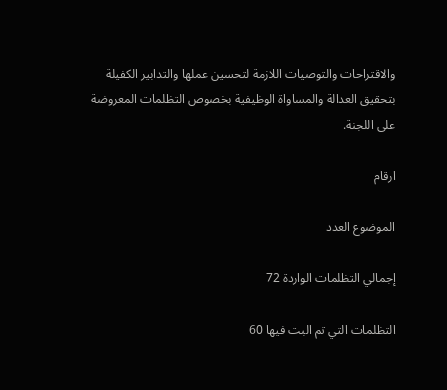والاقتراحات والتوصيات اللازمة لتحسين عملها والتدابير الكفيلة بتحقيق العدالة والمساواة الوظيفية بخصوص التظلمات المعروضة على اللجنة.

ارقام

الموضوع العدد

إجمالي التظلمات الواردة 72

التظلمات التي تم البت فيها 60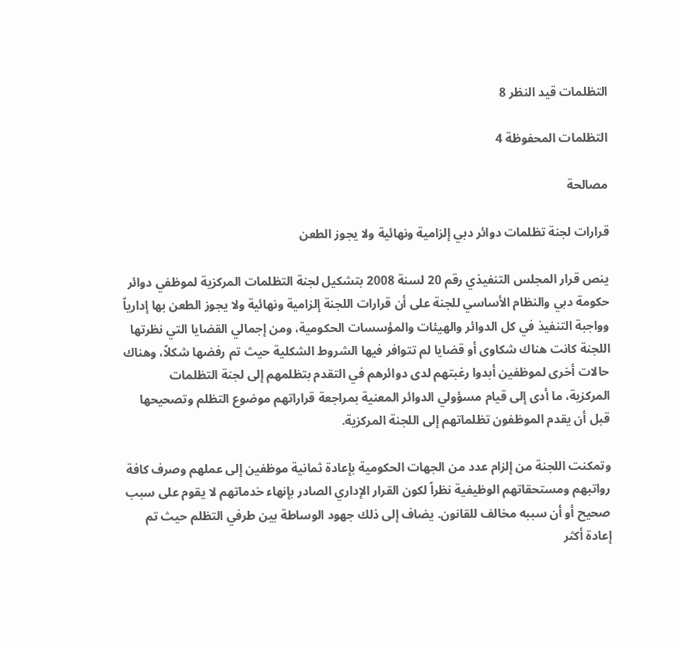التظلمات قيد النظر 8

التظلمات المحفوظة 4

مصالحة

قرارات لجنة تظلمات دوائر دبي إلزامية ونهائية ولا يجوز الطعن

ينص قرار المجلس التنفيذي رقم 20 لسنة 2008 بتشكيل لجنة التظلمات المركزية لموظفي دوائر حكومة دبي والنظام الأساسي للجنة على أن قرارات اللجنة إلزامية ونهائية ولا يجوز الطعن بها إدارياً وواجبة التنفيذ في كل الدوائر والهيئات والمؤسسات الحكومية، ومن إجمالي القضايا التي نظرتها اللجنة كانت هناك شكاوى أو قضايا لم تتوافر فيها الشروط الشكلية حيث تم رفضها شكلاً، وهناك حالات أخرى لموظفين أبدوا رغبتهم لدى دوائرهم في التقدم بتظلمهم إلى لجنة التظلمات المركزية، ما أدى إلى قيام مسؤولي الدوائر المعنية بمراجعة قراراتهم موضوع التظلم وتصحيحها قبل أن يقدم الموظفون تظلماتهم إلى اللجنة المركزية.

وتمكنت اللجنة من إلزام عدد من الجهات الحكومية بإعادة ثمانية موظفين إلى عملهم وصرف كافة رواتبهم ومستحقاتهم الوظيفية نظراً لكون القرار الإداري الصادر بإنهاء خدماتهم لا يقوم على سبب صحيح أو أن سببه مخالف للقانون. يضاف إلى ذلك جهود الوساطة بين طرفي التظلم حيث تم إعادة أكثر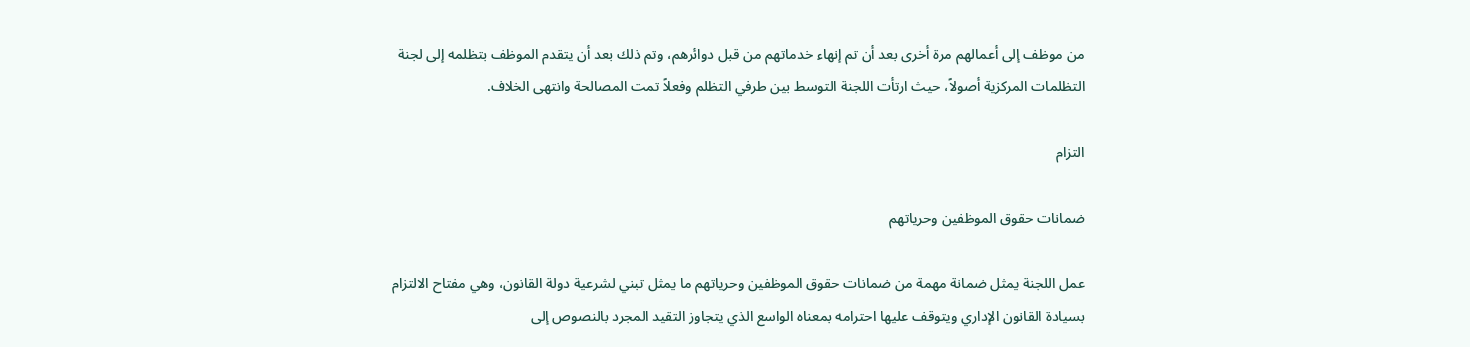من موظف إلى أعمالهم مرة أخرى بعد أن تم إنهاء خدماتهم من قبل دوائرهم، وتم ذلك بعد أن يتقدم الموظف بتظلمه إلى لجنة التظلمات المركزية أصولاً، حيث ارتأت اللجنة التوسط بين طرفي التظلم وفعلاً تمت المصالحة وانتهى الخلاف.

التزام

ضمانات حقوق الموظفين وحرياتهم

عمل اللجنة يمثل ضمانة مهمة من ضمانات حقوق الموظفين وحرياتهم ما يمثل تبني لشرعية دولة القانون، وهي مفتاح الالتزام بسيادة القانون الإداري ويتوقف عليها احترامه بمعناه الواسع الذي يتجاوز التقيد المجرد بالنصوص إلى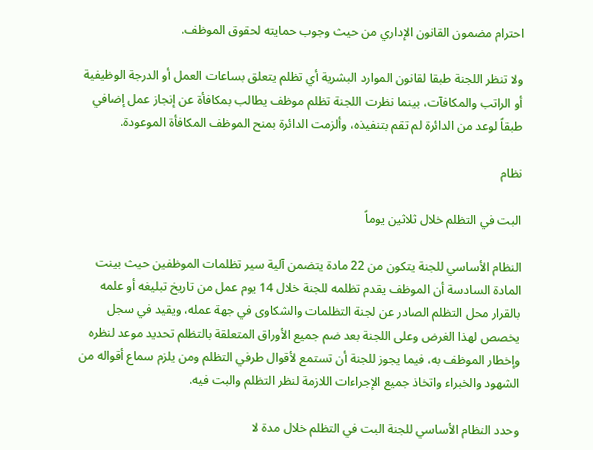احترام مضمون القانون الإداري من حيث وجوب حمايته لحقوق الموظف.

ولا تنظر اللجنة طبقا لقانون الموارد البشرية أي تظلم يتعلق بساعات العمل أو الدرجة الوظيفية أو الراتب والمكافآت، بينما نظرت اللجنة تظلم موظف يطالب بمكافأة عن إنجاز عمل إضافي طبقاً لوعد من الدائرة لم تقم بتنفيذه، وألزمت الدائرة بمنح الموظف المكافأة الموعودة.

نظام

البت في التظلم خلال ثلاثين يوماً

النظام الأساسي للجنة يتكون من 22 مادة يتضمن آلية سير تظلمات الموظفين حيث بينت المادة السادسة أن الموظف يقدم تظلمه للجنة خلال 14 يوم عمل من تاريخ تبليغه أو علمه بالقرار محل التظلم الصادر عن لجنة التظلمات والشكاوى في جهة عمله، ويقيد في سجل يخصص لهذا الغرض وعلى اللجنة بعد ضم جميع الأوراق المتعلقة بالتظلم تحديد موعد لنظره وإخطار الموظف به، فيما يجوز للجنة أن تستمع لأقوال طرفي التظلم ومن يلزم سماع أقواله من الشهود والخبراء واتخاذ جميع الإجراءات اللازمة لنظر التظلم والبت فيه.

وحدد النظام الأساسي للجنة البت في التظلم خلال مدة لا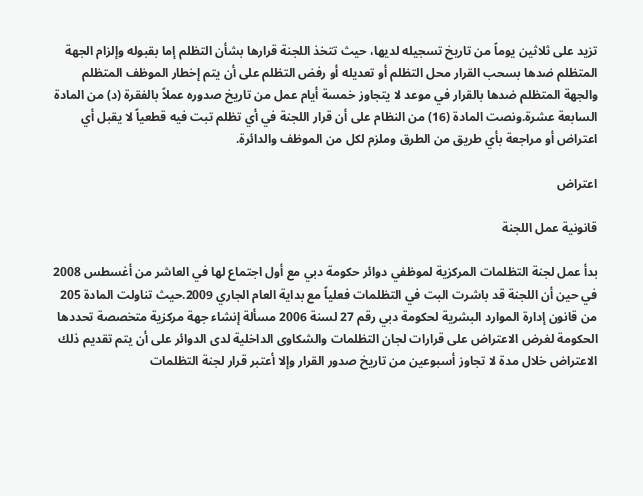تزيد على ثلاثين يوماً من تاريخ تسجيله لديها، حيث تتخذ اللجنة قرارها بشأن التظلم إما بقبوله وإلزام الجهة المتظلم ضدها بسحب القرار محل التظلم أو تعديله أو رفض التظلم على أن يتم إخطار الموظف المتظلم والجهة المتظلم ضدها بالقرار في موعد لا يتجاوز خمسة أيام عمل من تاريخ صدوره عملاً بالفقرة (د) من المادة السابعة عشرة.ونصت المادة (16) من النظام على أن قرار اللجنة في أي تظلم تبت فيه قطعياً لا يقبل أي اعتراض أو مراجعة بأي طريق من الطرق وملزم لكل من الموظف والدائرة.

اعتراض

قانونية عمل اللجنة

بدأ عمل لجنة التظلمات المركزية لموظفي دوائر حكومة دبي مع أول اجتماع لها في العاشر من أغسطس 2008 في حين أن اللجنة قد باشرت البت في التظلمات فعلياً مع بداية العام الجاري 2009.حيث تناولت المادة 205 من قانون إدارة الموارد البشرية لحكومة دبي رقم 27 لسنة 2006 مسألة إنشاء جهة مركزية متخصصة تحددها الحكومة لغرض الاعتراض على قرارات لجان التظلمات والشكاوى الداخلية لدى الدوائر على أن يتم تقديم ذلك الاعتراض خلال مدة لا تجاوز أسبوعين من تاريخ صدور القرار وإلا أعتبر قرار لجنة التظلمات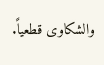والشكاوى قطعياً.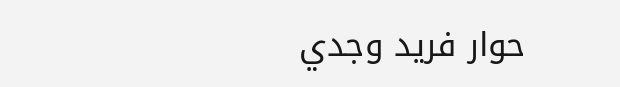حوار فريد وجدي